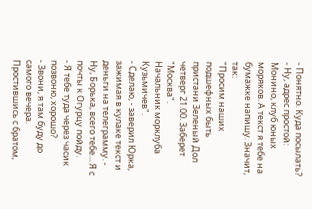- Понятно. Куда посылать?
- Ну, адрес простой: Монино, клуб юных моряков. А текст я тебе на бумажке напишу. Значит, так:
"Просим наших подшефных быть пристани Зеленый Дол четверг 21.00. Заберет "Москва".
Начальник морклуба Кузьмичев".
- Сделаю, - заверил Юрка, зажимая в кулаке текст и деньги на телеграмму. - Ну, Борька, всего тебе... Я с почты к Огурцу пойду.
- Я тебе туда через часик позвоню, хорошо?
- Звони, я там буду до самого вечера.
Простившись с братом,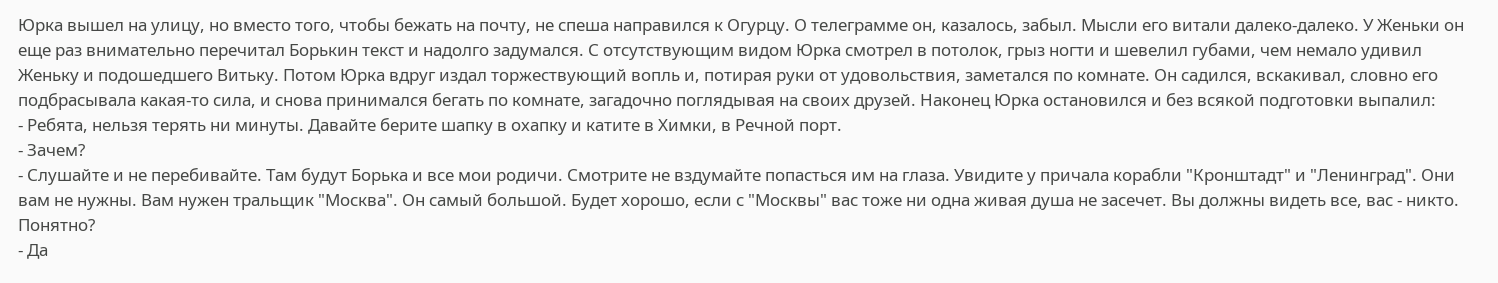Юрка вышел на улицу, но вместо того, чтобы бежать на почту, не спеша направился к Огурцу. О телеграмме он, казалось, забыл. Мысли его витали далеко-далеко. У Женьки он еще раз внимательно перечитал Борькин текст и надолго задумался. С отсутствующим видом Юрка смотрел в потолок, грыз ногти и шевелил губами, чем немало удивил Женьку и подошедшего Витьку. Потом Юрка вдруг издал торжествующий вопль и, потирая руки от удовольствия, заметался по комнате. Он садился, вскакивал, словно его подбрасывала какая-то сила, и снова принимался бегать по комнате, загадочно поглядывая на своих друзей. Наконец Юрка остановился и без всякой подготовки выпалил:
- Ребята, нельзя терять ни минуты. Давайте берите шапку в охапку и катите в Химки, в Речной порт.
- Зачем?
- Слушайте и не перебивайте. Там будут Борька и все мои родичи. Смотрите не вздумайте попасться им на глаза. Увидите у причала корабли "Кронштадт" и "Ленинград". Они вам не нужны. Вам нужен тральщик "Москва". Он самый большой. Будет хорошо, если с "Москвы" вас тоже ни одна живая душа не засечет. Вы должны видеть все, вас - никто. Понятно?
- Да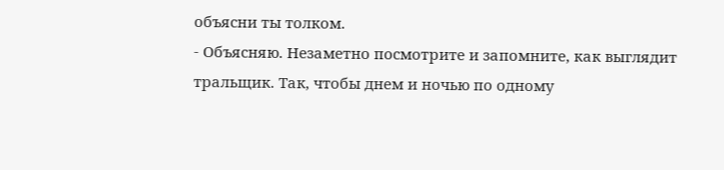объясни ты толком.
- Объясняю. Незаметно посмотрите и запомните, как выглядит тральщик. Так, чтобы днем и ночью по одному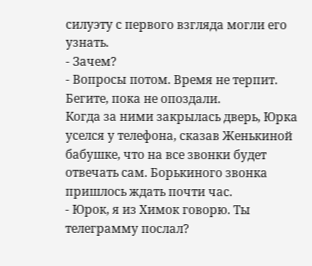силуэту с первого взгляда могли его узнать.
- Зачем?
- Вопросы потом. Время не терпит. Бегите, пока не опоздали.
Когда за ними закрылась дверь, Юрка уселся у телефона, сказав Женькиной бабушке, что на все звонки будет отвечать сам. Борькиного звонка пришлось ждать почти час.
- Юрок, я из Химок говорю. Ты телеграмму послал?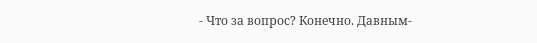- Что за вопрос? Конечно. Давным-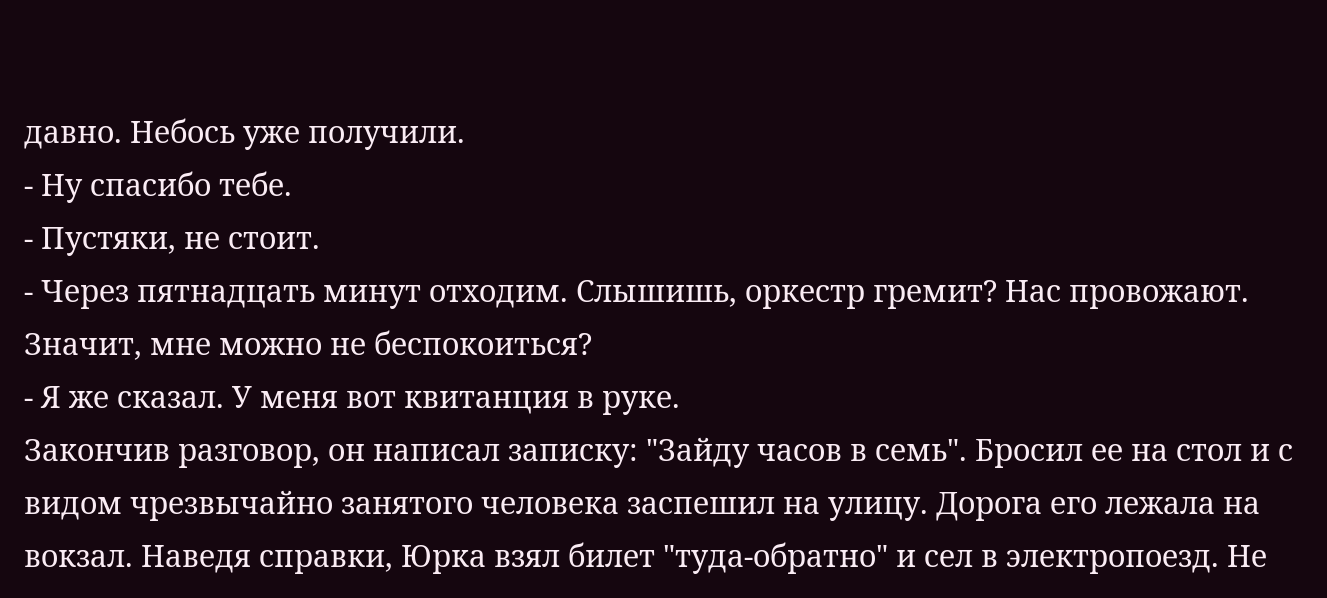давно. Небось уже получили.
- Ну спасибо тебе.
- Пустяки, не стоит.
- Через пятнадцать минут отходим. Слышишь, оркестр гремит? Нас провожают. Значит, мне можно не беспокоиться?
- Я же сказал. У меня вот квитанция в руке.
Закончив разговор, он написал записку: "Зайду часов в семь". Бросил ее на стол и с видом чрезвычайно занятого человека заспешил на улицу. Дорога его лежала на вокзал. Наведя справки, Юрка взял билет "туда-обратно" и сел в электропоезд. Не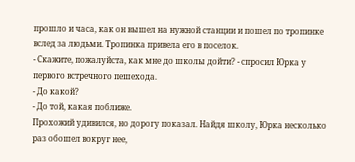прошло и часа, как он вышел на нужной станции и пошел по тропинке вслед за людьми. Тропинка привела его в поселок.
- Скажите, пожалуйста, как мне до школы дойти? - спросил Юрка у первого встречного пешехода.
- До какой?
- До той, какая поближе.
Прохожий удивился, но дорогу показал. Найдя школу, Юрка несколько раз обошел вокруг нее,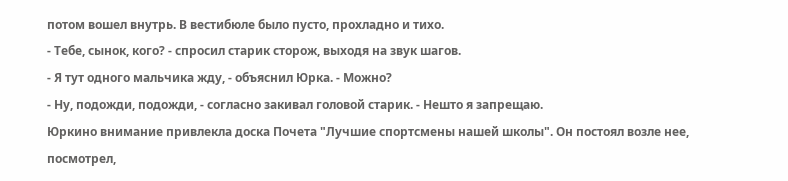потом вошел внутрь. В вестибюле было пусто, прохладно и тихо.
- Тебе, сынок, кого? - спросил старик сторож, выходя на звук шагов.
- Я тут одного мальчика жду, - объяснил Юрка. - Можно?
- Ну, подожди, подожди, - согласно закивал головой старик. - Нешто я запрещаю.
Юркино внимание привлекла доска Почета "Лучшие спортсмены нашей школы". Он постоял возле нее, посмотрел,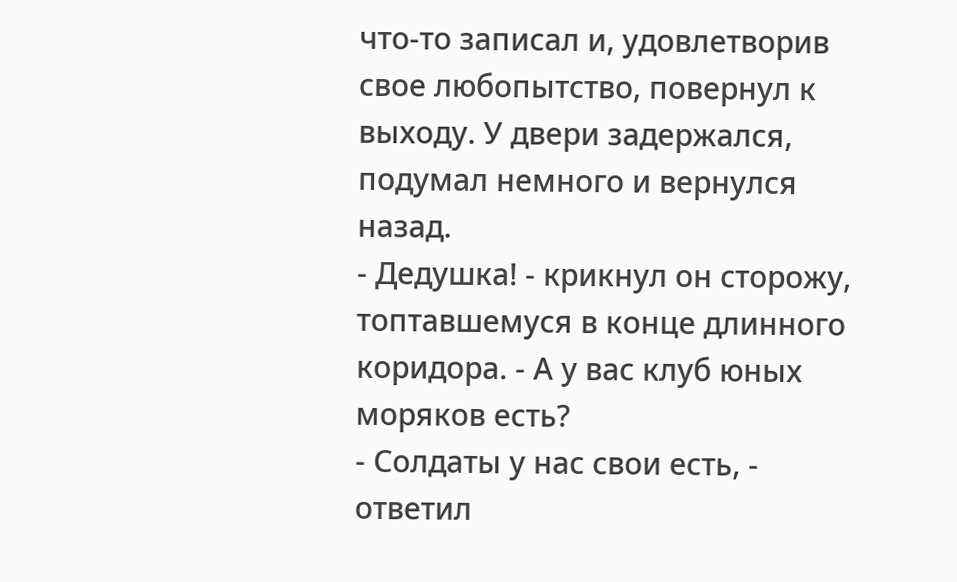что-то записал и, удовлетворив свое любопытство, повернул к выходу. У двери задержался, подумал немного и вернулся назад.
- Дедушка! - крикнул он сторожу, топтавшемуся в конце длинного коридора. - А у вас клуб юных моряков есть?
- Солдаты у нас свои есть, - ответил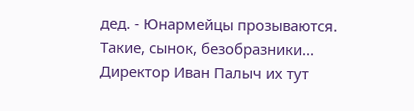дед. - Юнармейцы прозываются. Такие, сынок, безобразники... Директор Иван Палыч их тут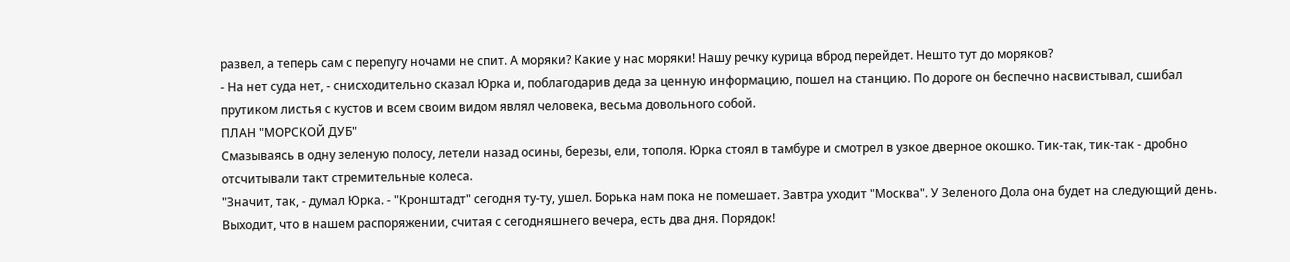развел, а теперь сам с перепугу ночами не спит. А моряки? Какие у нас моряки! Нашу речку курица вброд перейдет. Нешто тут до моряков?
- На нет суда нет, - снисходительно сказал Юрка и, поблагодарив деда за ценную информацию, пошел на станцию. По дороге он беспечно насвистывал, сшибал прутиком листья с кустов и всем своим видом являл человека, весьма довольного собой.
ПЛАН "МОРСКОЙ ДУБ"
Смазываясь в одну зеленую полосу, летели назад осины, березы, ели, тополя. Юрка стоял в тамбуре и смотрел в узкое дверное окошко. Тик-так, тик-так - дробно отсчитывали такт стремительные колеса.
"Значит, так, - думал Юрка. - "Кронштадт" сегодня ту-ту, ушел. Борька нам пока не помешает. Завтра уходит "Москва". У Зеленого Дола она будет на следующий день. Выходит, что в нашем распоряжении, считая с сегодняшнего вечера, есть два дня. Порядок!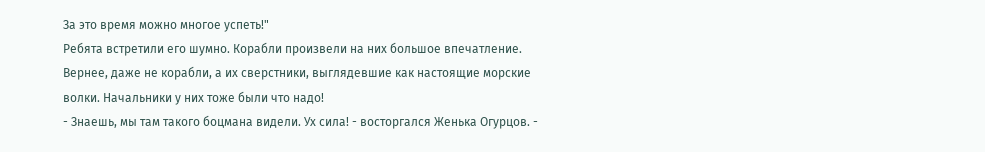За это время можно многое успеть!"
Ребята встретили его шумно. Корабли произвели на них большое впечатление. Вернее, даже не корабли, а их сверстники, выглядевшие как настоящие морские волки. Начальники у них тоже были что надо!
- Знаешь, мы там такого боцмана видели. Ух сила! - восторгался Женька Огурцов. -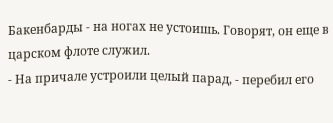Бакенбарды - на ногах не устоишь. Говорят, он еще в царском флоте служил.
- На причале устроили целый парад, - перебил его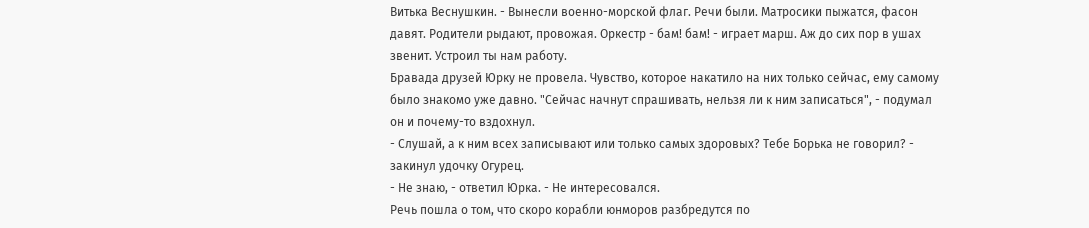Витька Веснушкин. - Вынесли военно-морской флаг. Речи были. Матросики пыжатся, фасон давят. Родители рыдают, провожая. Оркестр - бам! бам! - играет марш. Аж до сих пор в ушах звенит. Устроил ты нам работу.
Бравада друзей Юрку не провела. Чувство, которое накатило на них только сейчас, ему самому было знакомо уже давно. "Сейчас начнут спрашивать, нельзя ли к ним записаться", - подумал он и почему-то вздохнул.
- Слушай, а к ним всех записывают или только самых здоровых? Тебе Борька не говорил? - закинул удочку Огурец.
- Не знаю, - ответил Юрка. - Не интересовался.
Речь пошла о том, что скоро корабли юнморов разбредутся по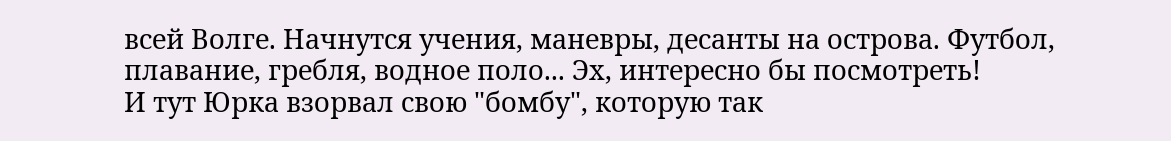всей Волге. Начнутся учения, маневры, десанты на острова. Футбол, плавание, гребля, водное поло... Эх, интересно бы посмотреть!
И тут Юрка взорвал свою "бомбу", которую так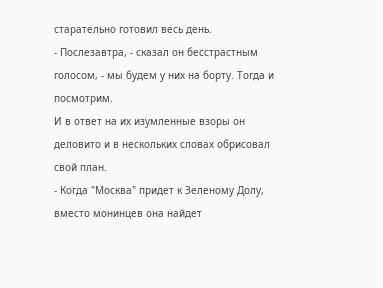старательно готовил весь день.
- Послезавтра, - сказал он бесстрастным голосом, - мы будем у них на борту. Тогда и посмотрим.
И в ответ на их изумленные взоры он деловито и в нескольких словах обрисовал свой план.
- Когда "Москва" придет к Зеленому Долу, вместо монинцев она найдет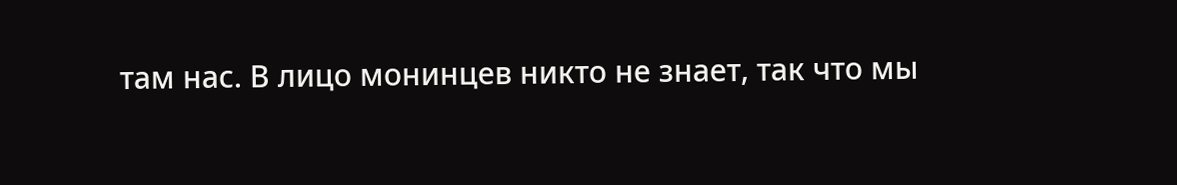там нас. В лицо монинцев никто не знает, так что мы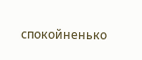спокойненько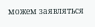можем заявляться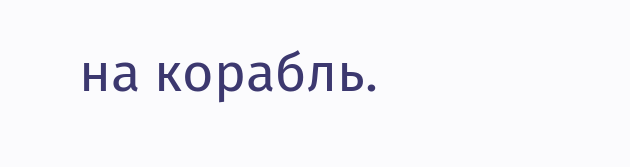на корабль.